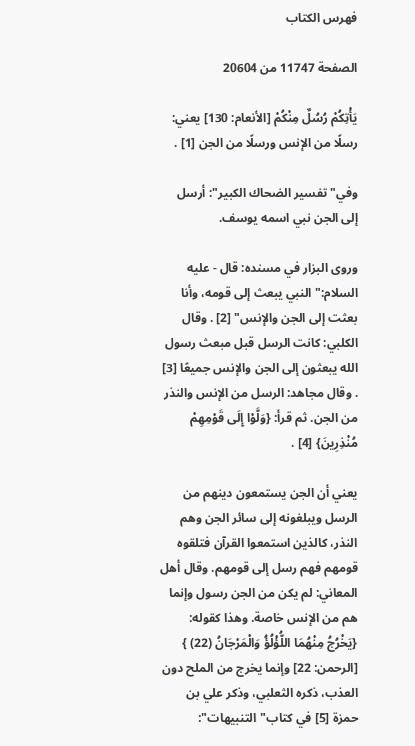فهرس الكتاب

الصفحة 11747 من 20604

يَأْتِكُمْ رُسُلٌ مِنْكُمْ [الأنعام: 130] يعني: رسلًا من الإنس ورسلًا من الجن [1] .

وفي"تفسير الضحاك الكبير": أرسل إلى الجن نبي اسمه يوسف.

وروى البزار في مسنده: قال - عليه السلام:"النبي يبعث إلى قومه، وأنا بعثت إلى الجن والإنس" [2] . وقال الكلبي: كانت الرسل قبل مبعث رسول الله يبعثون إلى الجن والإنس جميعًا [3] . وقال مجاهد: الرسل من الإنس والنذر من الجن. ثم قرأ: {وَلَّوْا إِلَى قَوْمِهِمْ مُنْذِرِينَ} [4] .

يعني أن الجن يستمعون دينهم من الرسل ويبلغونه إلى سائر الجن وهم النذر، كالذين استمعوا القرآن فتلقوه قومهم فهم رسل إلى قومهم. وقال أهل المعاني: لم يكن من الجن رسول وإنما هم من الإنس خاصة. وهذا كقوله: {يَخْرُجُ مِنْهُمَا اللُّؤْلُؤُ وَالْمَرْجَانُ (22) } [الرحمن: 22] وإنما يخرج من الملح دون العذب، ذكره الثعلبي، وذكر علي بن حمزة [5] في كتاب"التنبيهات":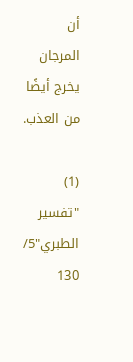أن المرجان يخرج أيضًا من العذب.

(1) "تفسير الطبري"5/ 130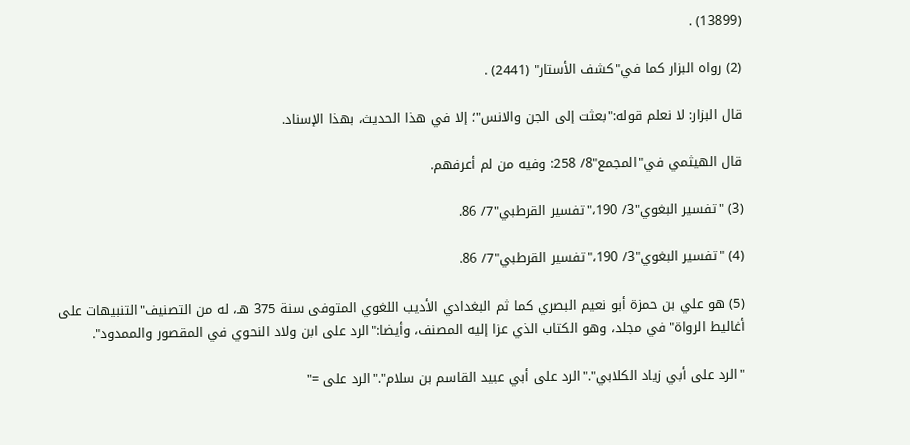(13899) .

(2) رواه البزار كما في"كشف الأستار" (2441) .

قال البزار: لا نعلم قوله:"بعثت إلى الجن والانس"؛ إلا في هذا الحديث، بهذا الإسناد.

قال الهيثمي في"المجمع"8/ 258: وفيه من لم أعرفهم.

(3) "تفسير البغوي"3/ 190،"تفسير القرطبي"7/ 86.

(4) "تفسير البغوي"3/ 190،"تفسير القرطبي"7/ 86.

(5) هو علي بن حمزة أبو نعيم البصري كما ثم البغدادي الأديب اللغوي المتوفى سنة 375 هـ، له من التصنيف"التنبيهات على أغاليط الرواة"في مجلد، وهو الكتاب الذي عزا إليه المصنف، وأيضا:"الرد على ابن ولاد النحوي في المقصور والممدود".

"الرد على أبي زياد الكلابي"."الرد على أبي عبيد القاسم بن سلام"."الرد على ="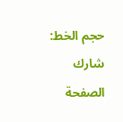حجم الخط:
شارك الصفحة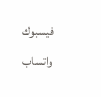فيسبوك واتساب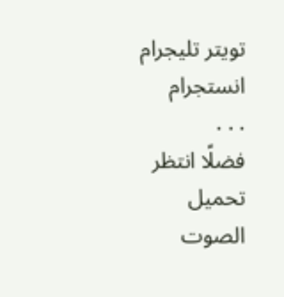تويتر تليجرام انستجرام
. . .
فضلًا انتظر تحميل الصوت